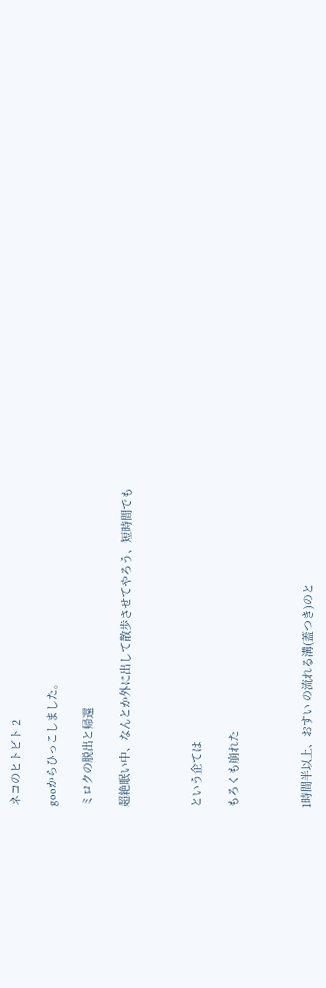ネコのヒトビト 2

gooからひっこしました。

ミロクの脱出と帰還

超絶眠い中、なんとか外に出して散歩させてやろう、短時間でも



という企ては

もろくも崩れた



1時間半以上、おすい の流れる溝(蓋つき)のと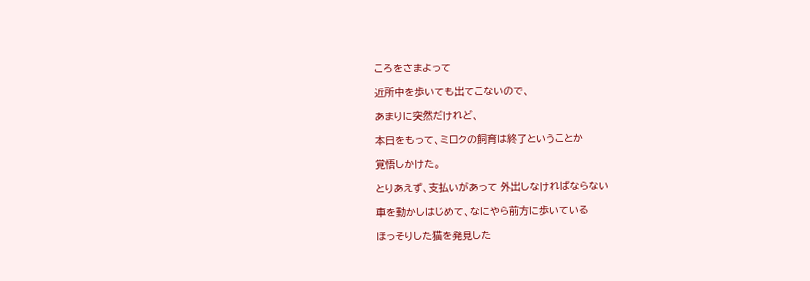ころをさまよって

近所中を歩いても出てこないので、

あまりに突然だけれど、

本日をもって、ミロクの飼育は終了ということか

覚悟しかけた。

とりあえず、支払いがあって 外出しなければならない

車を動かしはじめて、なにやら前方に歩いている

ほっそりした猫を発見した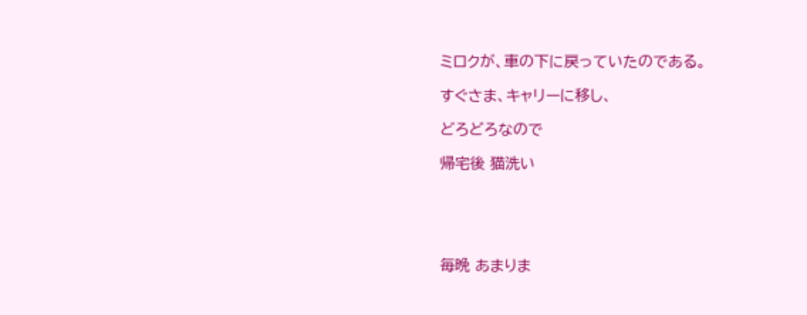ミロクが、車の下に戻っていたのである。

すぐさま、キャリーに移し、

どろどろなので

帰宅後 猫洗い





毎晩 あまりま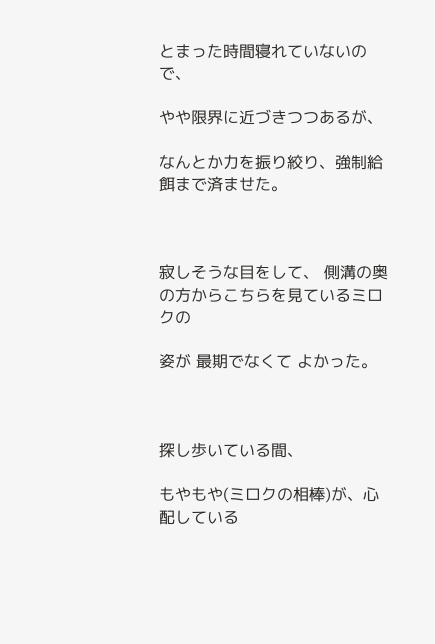とまった時間寝れていないので、

やや限界に近づきつつあるが、

なんとか力を振り絞り、強制給餌まで済ませた。



寂しそうな目をして、 側溝の奥の方からこちらを見ているミロクの

姿が 最期でなくて よかった。



探し歩いている間、

もやもや(ミロクの相棒)が、心配している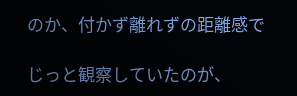のか、付かず離れずの距離感で

じっと観察していたのが、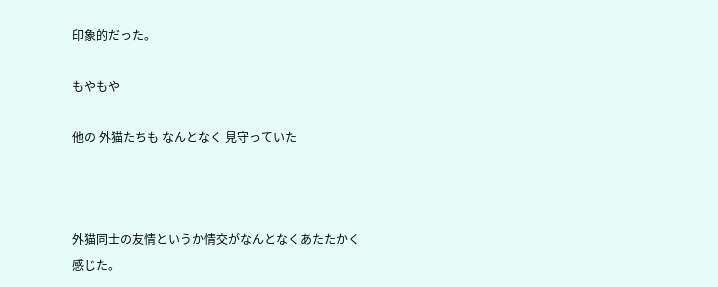印象的だった。

もやもや

他の 外猫たちも なんとなく 見守っていた



外猫同士の友情というか情交がなんとなくあたたかく感じた。